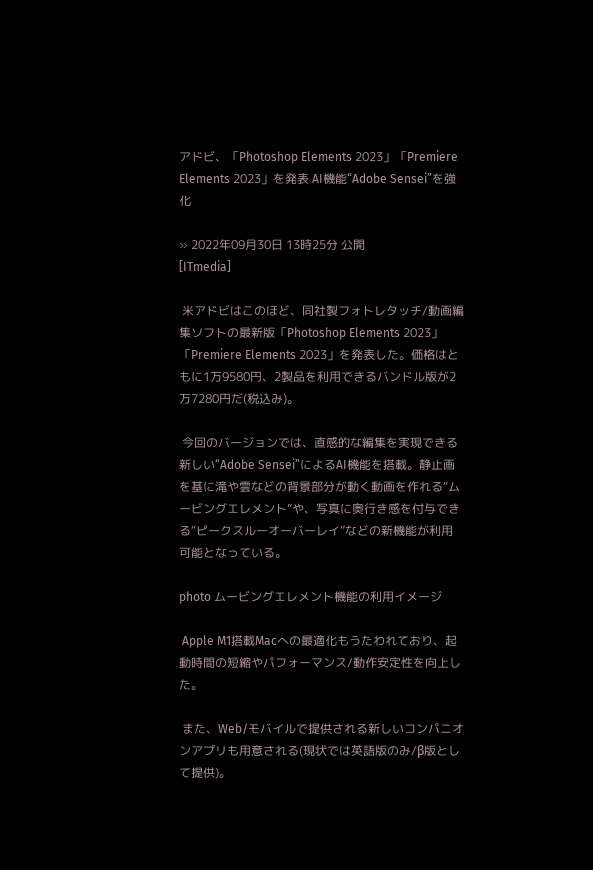アドビ、「Photoshop Elements 2023」「Premiere Elements 2023」を発表 AI機能“Adobe Sensei”を強化

» 2022年09月30日 13時25分 公開
[ITmedia]

 米アドビはこのほど、同社製フォトレタッチ/動画編集ソフトの最新版「Photoshop Elements 2023」「Premiere Elements 2023」を発表した。価格はともに1万9580円、2製品を利用できるバンドル版が2万7280円だ(税込み)。

 今回のバージョンでは、直感的な編集を実現できる新しい“Adobe Sensei”によるAI機能を搭載。静止画を基に滝や雲などの背景部分が動く動画を作れる“ムービングエレメント”や、写真に奥行き感を付与できる“ピークスルーオーバーレイ”などの新機能が利用可能となっている。

photo ムービングエレメント機能の利用イメージ

 Apple M1搭載Macへの最適化もうたわれており、起動時間の短縮やパフォーマンス/動作安定性を向上した。

 また、Web/モバイルで提供される新しいコンパニオンアプリも用意される(現状では英語版のみ/β版として提供)。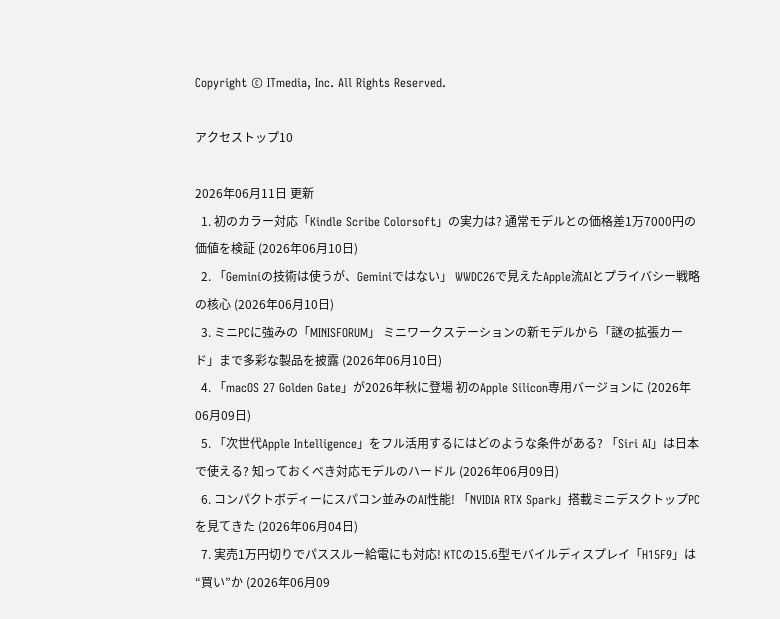Copyright © ITmedia, Inc. All Rights Reserved.

アクセストップ10

2026年06月11日 更新
  1. 初のカラー対応「Kindle Scribe Colorsoft」の実力は? 通常モデルとの価格差1万7000円の価値を検証 (2026年06月10日)
  2. 「Geminiの技術は使うが、Geminiではない」 WWDC26で見えたApple流AIとプライバシー戦略の核心 (2026年06月10日)
  3. ミニPCに強みの「MINISFORUM」 ミニワークステーションの新モデルから「謎の拡張カード」まで多彩な製品を披露 (2026年06月10日)
  4. 「macOS 27 Golden Gate」が2026年秋に登場 初のApple Silicon専用バージョンに (2026年06月09日)
  5. 「次世代Apple Intelligence」をフル活用するにはどのような条件がある? 「Siri AI」は日本で使える? 知っておくべき対応モデルのハードル (2026年06月09日)
  6. コンパクトボディーにスパコン並みのAI性能! 「NVIDIA RTX Spark」搭載ミニデスクトップPCを見てきた (2026年06月04日)
  7. 実売1万円切りでパススルー給電にも対応! KTCの15.6型モバイルディスプレイ「H15F9」は“買い”か (2026年06月09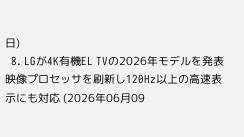日)
  8. LGが4K有機EL TVの2026年モデルを発表 映像プロセッサを刷新し120Hz以上の高速表示にも対応 (2026年06月09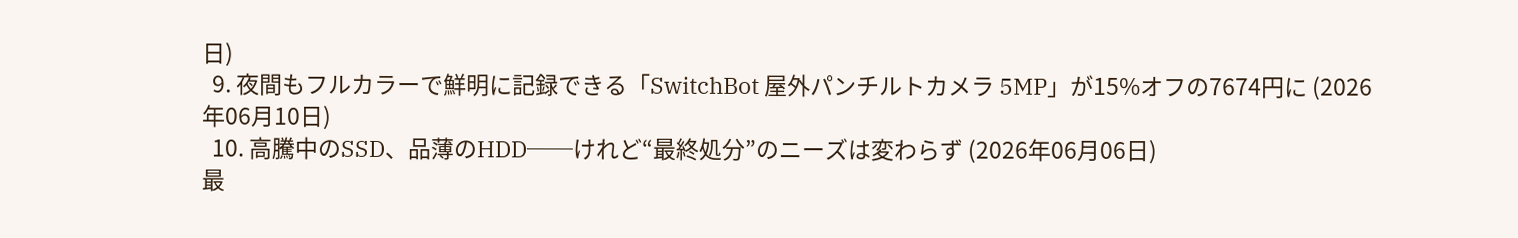日)
  9. 夜間もフルカラーで鮮明に記録できる「SwitchBot 屋外パンチルトカメラ 5MP」が15%オフの7674円に (2026年06月10日)
  10. 高騰中のSSD、品薄のHDD──けれど“最終処分”のニーズは変わらず (2026年06月06日)
最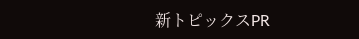新トピックスPR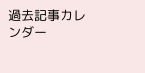過去記事カレンダー